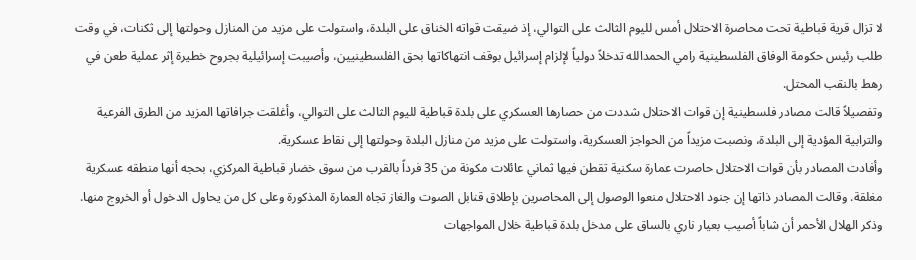لا تزال قرية قباطية تحت محاصرة الاحتلال أمس لليوم الثالث على التوالي، إذ ضيقت قواته الخناق على البلدة، واستولت على مزيد من المنازل وحولتها إلى ثكنات، في وقت طلب رئيس حكومة الوفاق الفلسطينية رامي الحمدالله تدخلاً دولياً لإلزام إسرائيل بوقف انتهاكاتها بحق الفلسطينيين، وأصيبت إسرائيلية بجروح خطيرة إثر عملية طعن في رهط بالنقب المحتل.
وتفصيلاً قالت مصادر فلسطينية إن قوات الاحتلال شددت من حصارها العسكري على بلدة قباطية لليوم الثالث على التوالي، وأغلقت جرافاتها المزيد من الطرق الفرعية والترابية المؤدية إلى البلدة، ونصبت مزيداً من الحواجز العسكرية، واستولت على مزيد من منازل البلدة وحولتها إلى نقاط عسكرية.
وأفادت المصادر بأن قوات الاحتلال حاصرت عمارة سكنية تقطن فيها ثماني عائلات مكونة من 35 فرداً بالقرب من سوق خضار قباطية المركزي، بحجه أنها منطقه عسكرية مغلقة. وقالت المصادر ذاتها إن جنود الاحتلال منعوا الوصول إلى المحاصرين بإطلاق قنابل الصوت والغاز تجاه العمارة المذكورة وعلى كل من يحاول الدخول أو الخروج منها.
وذكر الهلال الأحمر أن شاباً أصيب بعيار ناري بالساق على مدخل بلدة قباطية خلال المواجهات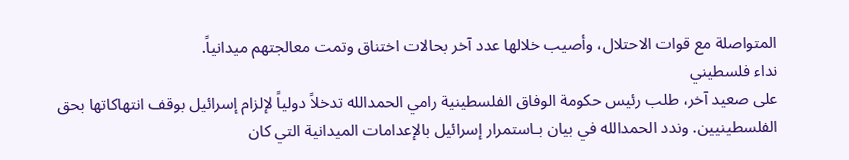المتواصلة مع قوات الاحتلال، وأصيب خلالها عدد آخر بحالات اختناق وتمت معالجتهم ميدانياً.
نداء فلسطيني
على صعيد آخر، طلب رئيس حكومة الوفاق الفلسطينية رامي الحمدالله تدخلاً دولياً لإلزام إسرائيل بوقف انتهاكاتها بحق الفلسطينيين. وندد الحمدالله في بيان بـاستمرار إسرائيل بالإعدامات الميدانية التي كان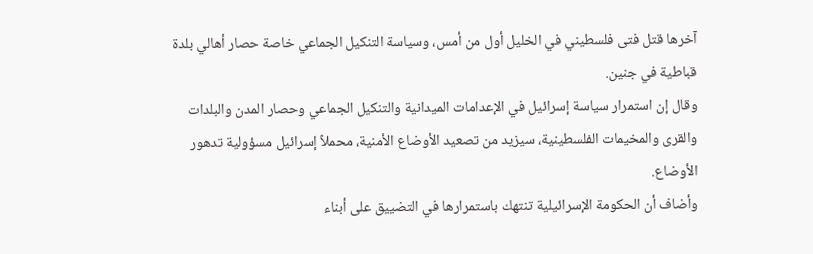آخرها قتل فتى فلسطيني في الخليل أول من أمس، وسياسة التنكيل الجماعي خاصة حصار أهالي بلدة قباطية في جنين.
وقال إن استمرار سياسة إسرائيل في الإعدامات الميدانية والتنكيل الجماعي وحصار المدن والبلدات والقرى والمخيمات الفلسطينية، سيزيد من تصعيد الأوضاع الأمنية، محملاً إسرائيل مسؤولية تدهور الأوضاع.
وأضاف أن الحكومة الإسرائيلية تنتهك باستمرارها في التضييق على أبناء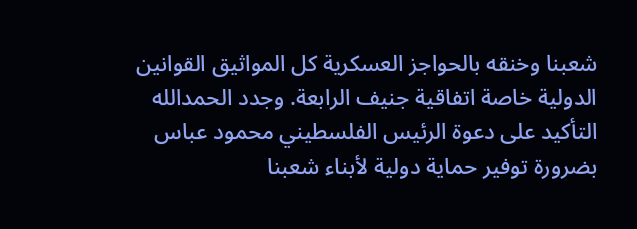شعبنا وخنقه بالحواجز العسكرية كل المواثيق القوانين الدولية خاصة اتفاقية جنيف الرابعة. وجدد الحمدالله التأكيد على دعوة الرئيس الفلسطيني محمود عباس بضرورة توفير حماية دولية لأبناء شعبنا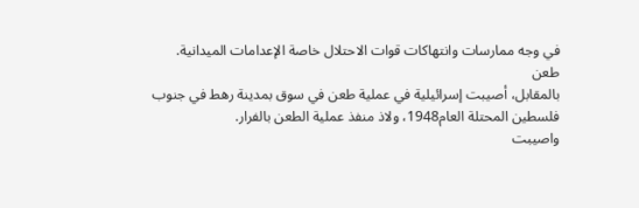في وجه ممارسات وانتهاكات قوات الاحتلال خاصة الإعدامات الميدانية.
طعن
بالمقابل، أصيبت إسرائيلية في عملية طعن في سوق بمدينة رهط في جنوب فلسطين المحتلة العام1948، ولاذ منفذ عملية الطعن بالفرار.
واصيبت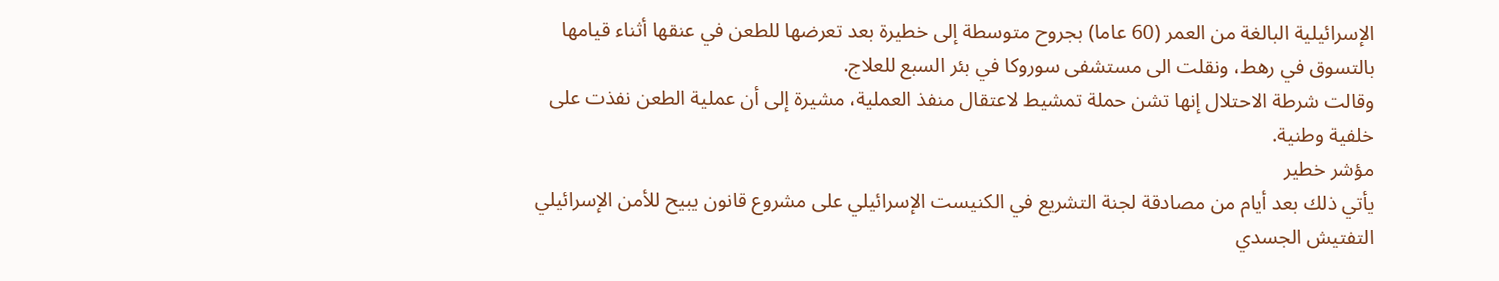الإسرائيلية البالغة من العمر (60 عاما) بجروح متوسطة إلى خطيرة بعد تعرضها للطعن في عنقها أثناء قيامها بالتسوق في رهط، ونقلت الى مستشفى سوروكا في بئر السبع للعلاج.
وقالت شرطة الاحتلال إنها تشن حملة تمشيط لاعتقال منفذ العملية، مشيرة إلى أن عملية الطعن نفذت على خلفية وطنية.
مؤشر خطير
يأتي ذلك بعد أيام من مصادقة لجنة التشريع في الكنيست الإسرائيلي على مشروع قانون يبيح للأمن الإسرائيلي التفتيش الجسدي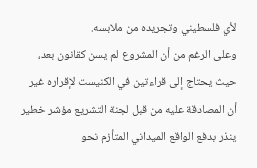لأي فلسطيني وتجريده من ملابسه.
وعلى الرغم من أن المشروع لم يسن كقانون بعد، حيث يحتاج إلى قراءتين في الكنيست لإقراره غير أن المصادقة عليه من قبل لجنة التشريع مؤشر خطير ينذر بدفع الواقع الميداني المتأزم نحو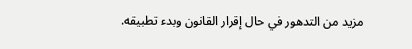مزيد من التدهور في حال إقرار القانون وبدء تطبيقه.